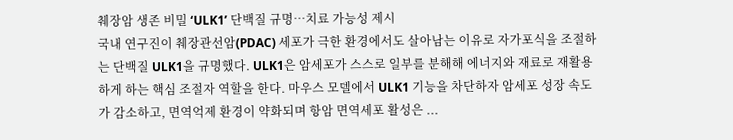췌장암 생존 비밀 ‘ULK1’ 단백질 규명…치료 가능성 제시
국내 연구진이 췌장관선암(PDAC) 세포가 극한 환경에서도 살아남는 이유로 자가포식을 조절하는 단백질 ULK1을 규명했다. ULK1은 암세포가 스스로 일부를 분해해 에너지와 재료로 재활용하게 하는 핵심 조절자 역할을 한다. 마우스 모델에서 ULK1 기능을 차단하자 암세포 성장 속도가 감소하고, 면역억제 환경이 약화되며 항암 면역세포 활성은 ...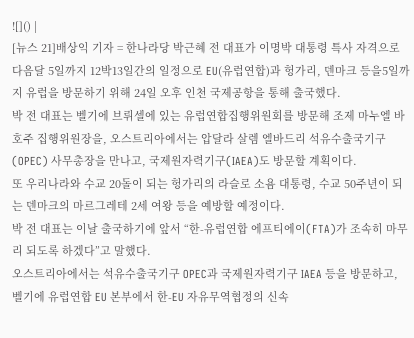![]() |
[뉴스 21]배상익 기자 = 한나라당 박근혜 전 대표가 이명박 대통령 특사 자격으로 다음달 5일까지 12박13일간의 일정으로 EU(유럽연합)과 헝가리, 덴마크 등을5일까지 유럽을 방문하기 위해 24일 오후 인천 국제공항을 통해 출국했다.
박 전 대표는 벨기에 브뤼셀에 있는 유럽연합집행위원회를 방문해 조제 마누엘 바호주 집행위원장을, 오스트리아에서는 압달라 살렘 엘바드리 석유수출국기구(OPEC) 사무총장을 만나고, 국제원자력기구(IAEA)도 방문할 계획이다.
또 우리나라와 수교 20돌이 되는 헝가리의 라슬로 소욤 대통령, 수교 50주년이 되는 덴마크의 마르그레테 2세 여왕 등을 예방할 예정이다.
박 전 대표는 이날 출국하기에 앞서 “한-유럽연합 에프티에이(FTA)가 조속히 마무리 되도록 하겠다”고 말했다.
오스트리아에서는 석유수출국기구 OPEC과 국제원자력기구 IAEA 등을 방문하고, 벨기에 유럽연합 EU 본부에서 한-EU 자유무역협정의 신속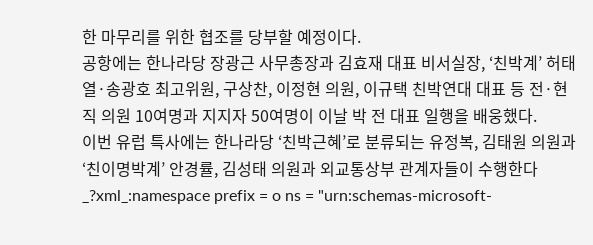한 마무리를 위한 협조를 당부할 예정이다.
공항에는 한나라당 장광근 사무총장과 김효재 대표 비서실장, ‘친박계’ 허태열·송광호 최고위원, 구상찬, 이정현 의원, 이규택 친박연대 대표 등 전·현직 의원 10여명과 지지자 50여명이 이날 박 전 대표 일행을 배웅했다.
이번 유럽 특사에는 한나라당 ‘친박근혜’로 분류되는 유정복, 김태원 의원과 ‘친이명박계’ 안경률, 김성태 의원과 외교통상부 관계자들이 수행한다
_?xml_:namespace prefix = o ns = "urn:schemas-microsoft-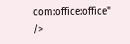com:office:office" />